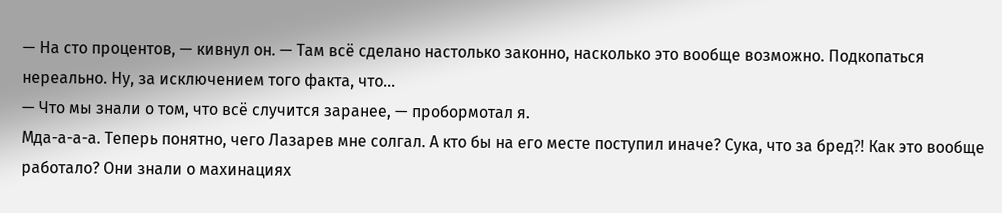— На сто процентов, — кивнул он. — Там всё сделано настолько законно, насколько это вообще возможно. Подкопаться нереально. Ну, за исключением того факта, что…
— Что мы знали о том, что всё случится заранее, — пробормотал я.
Мда-а-а-а. Теперь понятно, чего Лазарев мне солгал. А кто бы на его месте поступил иначе? Сука, что за бред⁈ Как это вообще работало? Они знали о махинациях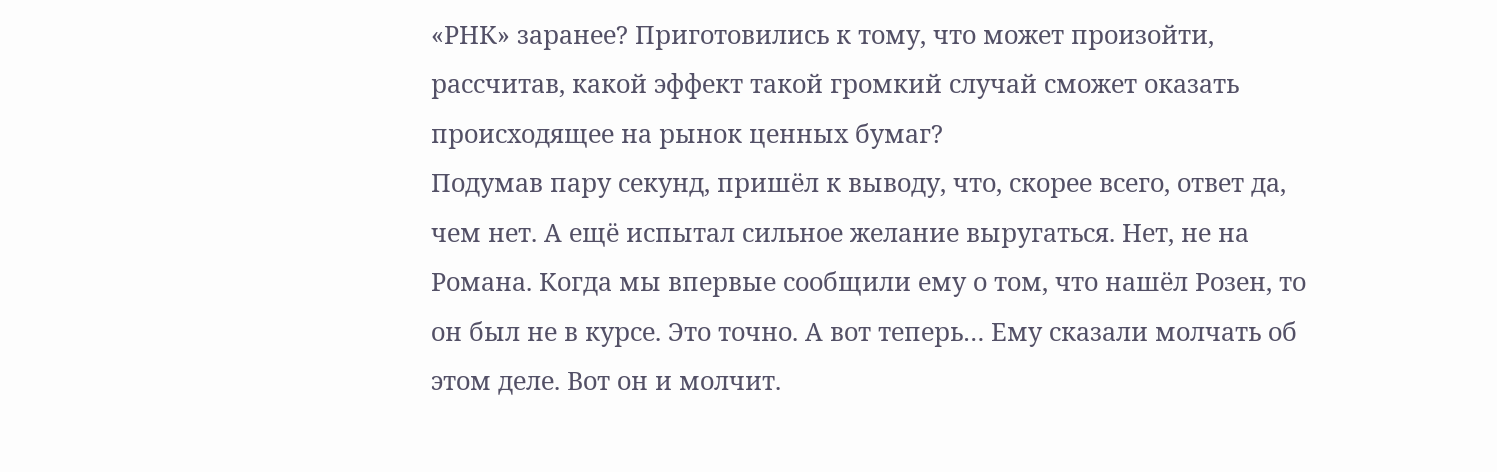«РНК» заранее? Приготовились к тому, что может произойти, рассчитав, какой эффект такой громкий случай сможет оказать происходящее на рынок ценных бумаг?
Подумав пару секунд, пришёл к выводу, что, скорее всего, ответ да, чем нет. А ещё испытал сильное желание выругаться. Нет, не на Романа. Когда мы впервые сообщили ему о том, что нашёл Розен, то он был не в курсе. Это точно. А вот теперь… Ему сказали молчать об этом деле. Вот он и молчит.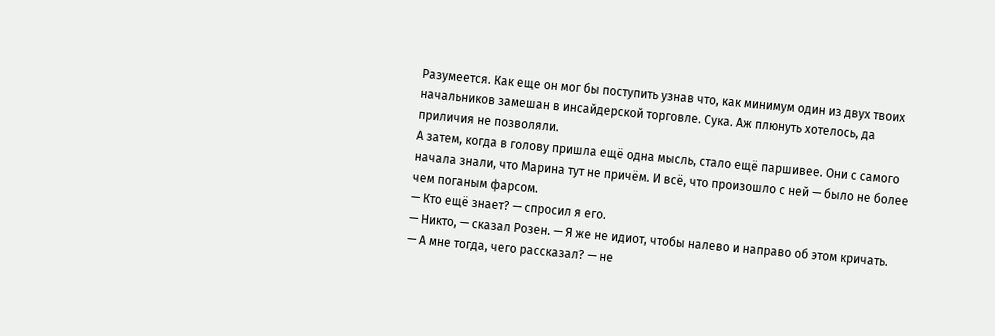Разумеется. Как еще он мог бы поступить узнав что, как минимум один из двух твоих начальников замешан в инсайдерской торговле. Сука. Аж плюнуть хотелось, да приличия не позволяли.
А затем, когда в голову пришла ещё одна мысль, стало ещё паршивее. Они с самого начала знали, что Марина тут не причём. И всё, что произошло с ней — было не более чем поганым фарсом.
— Кто ещё знает? — спросил я его.
— Никто, — сказал Розен. — Я же не идиот, чтобы налево и направо об этом кричать.
— А мне тогда, чего рассказал? — не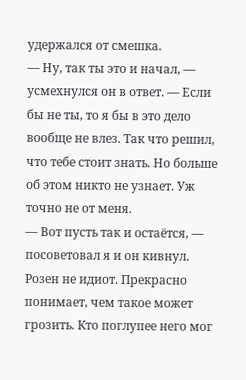удержался от смешка.
— Ну, так ты это и начал, — усмехнулся он в ответ. — Если бы не ты, то я бы в это дело вообще не влез. Так что решил, что тебе стоит знать. Но больше об этом никто не узнает. Уж точно не от меня.
— Вот пусть так и остаётся, — посоветовал я и он кивнул.
Розен не идиот. Прекрасно понимает, чем такое может грозить. Кто поглупее него мог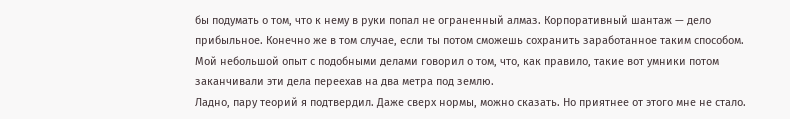бы подумать о том, что к нему в руки попал не ограненный алмаз. Корпоративный шантаж — дело прибыльное. Конечно же в том случае, если ты потом сможешь сохранить заработанное таким способом. Мой небольшой опыт с подобными делами говорил о том, что, как правило, такие вот умники потом заканчивали эти дела переехав на два метра под землю.
Ладно, пару теорий я подтвердил. Даже сверх нормы, можно сказать. Но приятнее от этого мне не стало.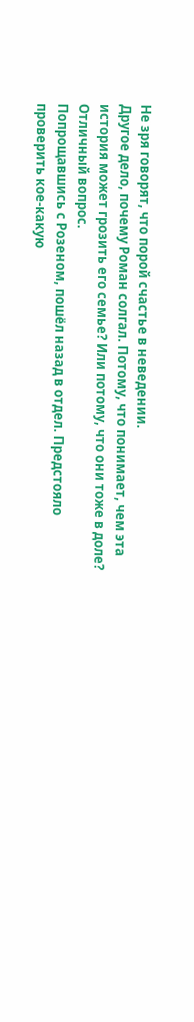Не зря говорят, что порой счастье в неведении.
Другое дело, почему Роман солгал. Потому, что понимает, чем эта история может грозить его семье? Или потому, что они тоже в доле? Отличный вопрос.
Попрощавшись с Розеном, пошёл назад в отдел. Предстояло проверить кое-какую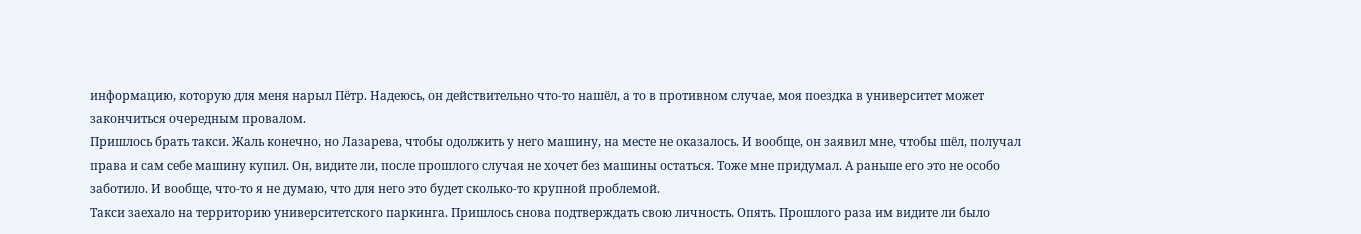информацию, которую для меня нарыл Пётр. Надеюсь, он действительно что-то нашёл, а то в противном случае, моя поездка в университет может закончиться очередным провалом.
Пришлось брать такси. Жаль конечно, но Лазарева, чтобы одолжить у него машину, на месте не оказалось. И вообще, он заявил мне, чтобы шёл, получал права и сам себе машину купил. Он, видите ли, после прошлого случая не хочет без машины остаться. Тоже мне придумал. А раньше его это не особо заботило. И вообще, что-то я не думаю, что для него это будет сколько-то крупной проблемой.
Такси заехало на территорию университетского паркинга. Пришлось снова подтверждать свою личность. Опять. Прошлого раза им видите ли было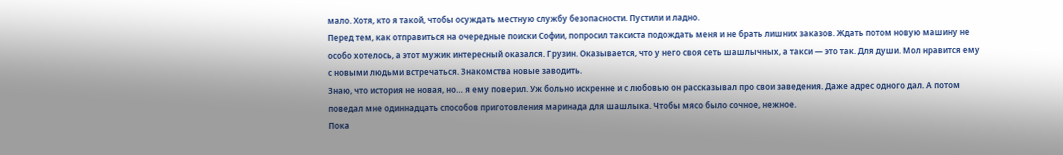мало. Хотя, кто я такой, чтобы осуждать местную службу безопасности. Пустили и ладно.
Перед тем, как отправиться на очередные поиски Софии, попросил таксиста подождать меня и не брать лишних заказов. Ждать потом новую машину не особо хотелось, а этот мужик интересный оказался. Грузин. Оказывается, что у него своя сеть шашлычных, а такси — это так. Для души. Мол нравится ему с новыми людьми встречаться. Знакомства новые заводить.
Знаю, что история не новая, но… я ему поверил. Уж больно искренне и с любовью он рассказывал про свои заведения. Даже адрес одного дал. А потом поведал мне одиннадцать способов приготовления маринада для шашлыка. Чтобы мясо было сочное, нежное.
Пока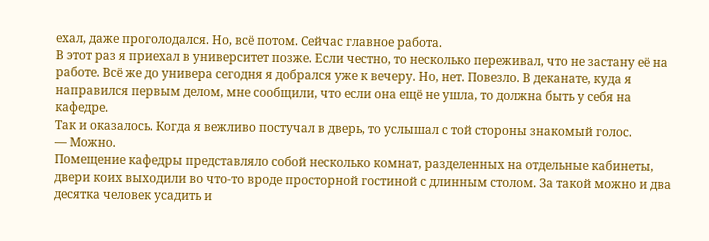ехал, даже проголодался. Но, всё потом. Сейчас главное работа.
В этот раз я приехал в университет позже. Если честно, то несколько переживал, что не застану её на работе. Всё же до универа сегодня я добрался уже к вечеру. Но, нет. Повезло. В деканате, куда я направился первым делом, мне сообщили, что если она ещё не ушла, то должна быть у себя на кафедре.
Так и оказалось. Когда я вежливо постучал в дверь, то услышал с той стороны знакомый голос.
— Можно.
Помещение кафедры представляло собой несколько комнат, разделенных на отдельные кабинеты, двери коих выходили во что-то вроде просторной гостиной с длинным столом. За такой можно и два десятка человек усадить и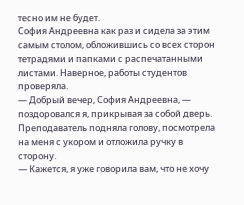тесно им не будет.
София Андреевна как раз и сидела за этим самым столом, обложившись со всех сторон тетрадями и папками с распечатанными листами. Наверное, работы студентов проверяла.
— Добрый вечер, София Андреевна, — поздоровался я, прикрывая за собой дверь.
Преподаватель подняла голову, посмотрела на меня с укором и отложила ручку в сторону.
— Кажется, я уже говорила вам, что не хочу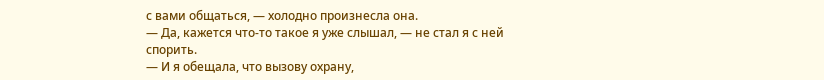с вами общаться, — холодно произнесла она.
— Да, кажется что-то такое я уже слышал, — не стал я с ней спорить.
— И я обещала, что вызову охрану,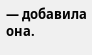— добавила она.